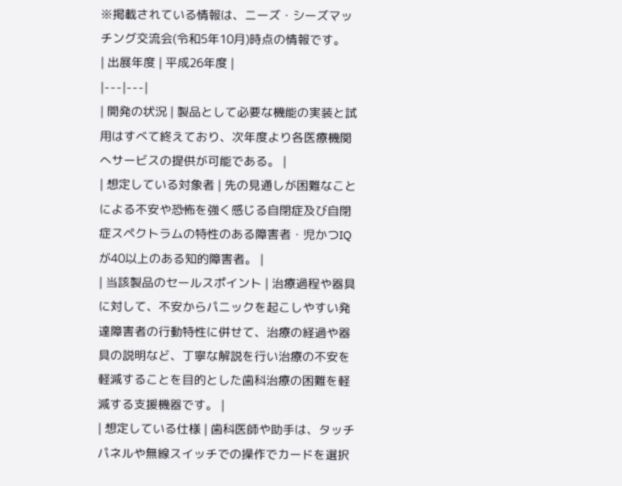※掲載されている情報は、ニーズ・シーズマッチング交流会(令和5年10月)時点の情報です。
| 出展年度 | 平成26年度 |
|---|---|
| 開発の状況 | 製品として必要な機能の実装と試用はすべて終えており、次年度より各医療機関へサービスの提供が可能である。 |
| 想定している対象者 | 先の見通しが困難なことによる不安や恐怖を強く感じる自閉症及び自閉症スペクトラムの特性のある障害者・児かつIQが40以上のある知的障害者。 |
| 当該製品のセールスポイント | 治療過程や器具に対して、不安からパニックを起こしやすい発達障害者の行動特性に併せて、治療の経過や器具の説明など、丁寧な解説を行い治療の不安を軽減することを目的とした歯科治療の困難を軽減する支援機器です。 |
| 想定している仕様 | 歯科医師や助手は、タッチパネルや無線スイッチでの操作でカードを選択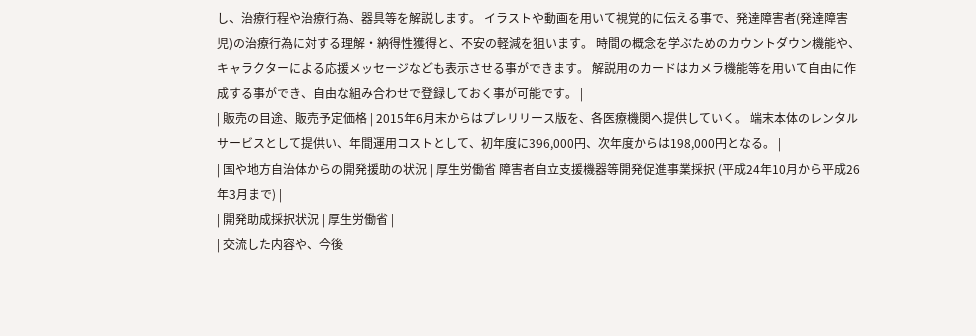し、治療行程や治療行為、器具等を解説します。 イラストや動画を用いて視覚的に伝える事で、発達障害者(発達障害児)の治療行為に対する理解・納得性獲得と、不安の軽減を狙います。 時間の概念を学ぶためのカウントダウン機能や、キャラクターによる応援メッセージなども表示させる事ができます。 解説用のカードはカメラ機能等を用いて自由に作成する事ができ、自由な組み合わせで登録しておく事が可能です。 |
| 販売の目途、販売予定価格 | 2015年6月末からはプレリリース版を、各医療機関へ提供していく。 端末本体のレンタルサービスとして提供い、年間運用コストとして、初年度に396,000円、次年度からは198,000円となる。 |
| 国や地方自治体からの開発援助の状況 | 厚生労働省 障害者自立支援機器等開発促進事業採択 (平成24年10月から平成26年3月まで) |
| 開発助成採択状況 | 厚生労働省 |
| 交流した内容や、今後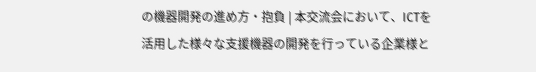の機器開発の進め方・抱負 | 本交流会において、ICTを活用した様々な支援機器の開発を行っている企業様と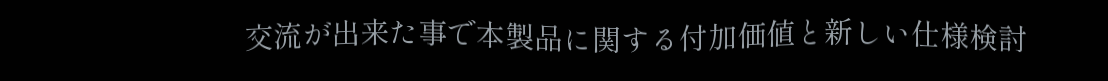交流が出来た事で本製品に関する付加価値と新しい仕様検討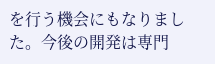を行う機会にもなりました。今後の開発は専門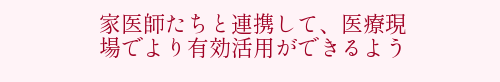家医師たちと連携して、医療現場でより有効活用ができるよう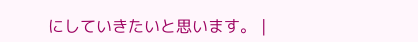にしていきたいと思います。 |